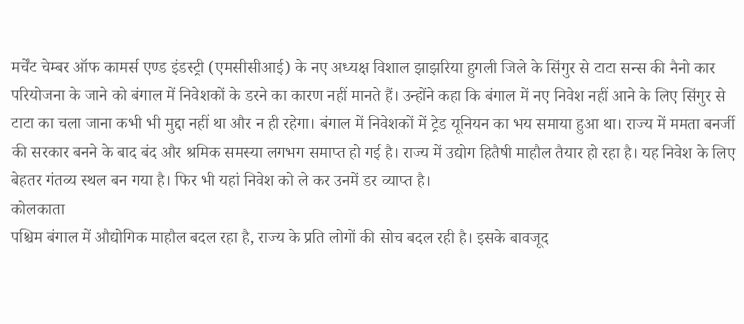मर्चेंट चेम्बर ऑफ कामर्स एण्ड इंडस्ट्री (एमसीसीआई) के नए अध्यक्ष विशाल झाझरिया हुगली जिले के सिंगुर से टाटा सन्स की नैनो कार परियोजना के जाने को बंगाल में निवेशकों के डरने का कारण नहीं मानते हैं। उन्होंने कहा कि बंगाल में नए निवेश नहीं आने के लिए सिंगुर से टाटा का चला जाना कभी भी मुद्दा नहीं था और न ही रहेगा। बंगाल में निवेशकों में ट्रेड यूनियन का भय समाया हुआ था। राज्य में ममता बनर्जी की सरकार बनने के बाद बंद और श्रमिक समस्या लगभग समाप्त हो गई है। राज्य में उद्योग हितैषी माहौल तैयार हो रहा है। यह निवेश के लिए बेहतर गंतव्य स्थल बन गया है। फिर भी यहां निवेश को ले कर उनमें डर व्याप्त है।
कोलकाता
पश्चिम बंगाल में औद्योगिक माहौल बदल रहा है, राज्य के प्रति लोगों की सोच बदल रही है। इसके बावजूद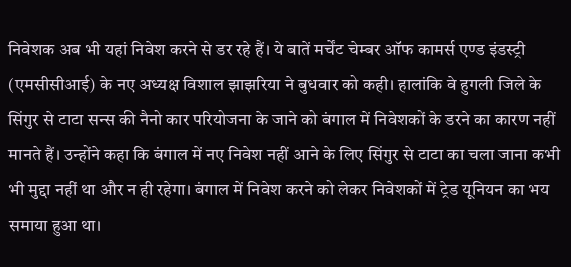निवेशक अब भी यहां निवेश करने से डर रहे हैं। ये बातें मर्चेंट चेम्बर ऑफ कामर्स एण्ड इंडस्ट्री (एमसीसीआई) के नए अध्यक्ष विशाल झाझरिया ने बुधवार को कही। हालांकि वे हुगली जिले के सिंगुर से टाटा सन्स की नैनो कार परियोजना के जाने को बंगाल में निवेशकों के डरने का कारण नहीं मानते हैं। उन्होंने कहा कि बंगाल में नए निवेश नहीं आने के लिए सिंगुर से टाटा का चला जाना कभी भी मुद्दा नहीं था और न ही रहेगा। बंगाल में निवेश करने को लेकर निवेशकों में ट्रेड यूनियन का भय समाया हुआ था।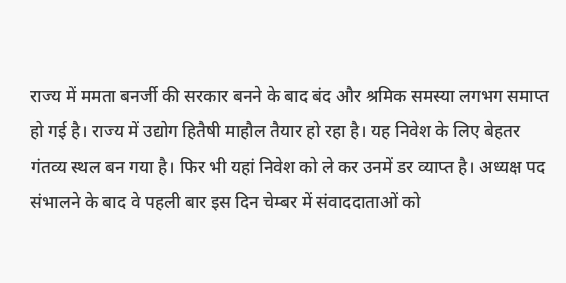राज्य में ममता बनर्जी की सरकार बनने के बाद बंद और श्रमिक समस्या लगभग समाप्त हो गई है। राज्य में उद्योग हितैषी माहौल तैयार हो रहा है। यह निवेश के लिए बेहतर गंतव्य स्थल बन गया है। फिर भी यहां निवेश को ले कर उनमें डर व्याप्त है। अध्यक्ष पद संभालने के बाद वे पहली बार इस दिन चेम्बर में संवाददाताओं को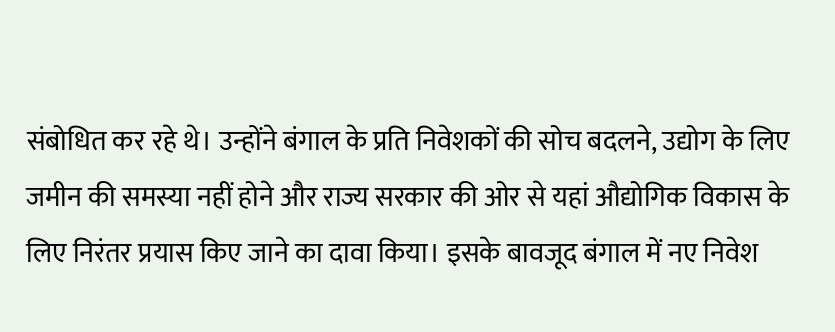संबोधित कर रहे थे। उन्होंने बंगाल के प्रति निवेशकों की सोच बदलने, उद्योग के लिए जमीन की समस्या नहीं होने और राज्य सरकार की ओर से यहां औद्योगिक विकास के लिए निरंतर प्रयास किए जाने का दावा किया। इसके बावजूद बंगाल में नए निवेश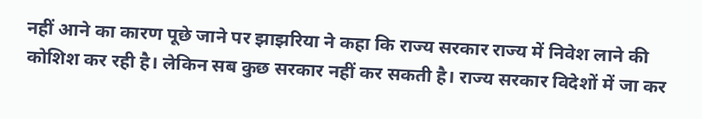नहीं आने का कारण पूछे जाने पर झाझरिया ने कहा कि राज्य सरकार राज्य में निवेश लाने की कोशिश कर रही है। लेकिन सब कुछ सरकार नहीं कर सकती है। राज्य सरकार विदेशों में जा कर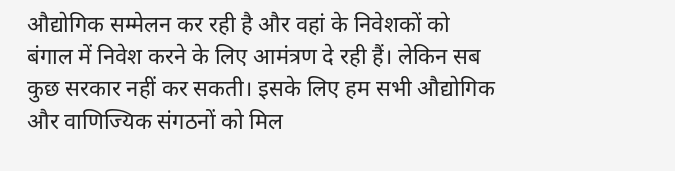औद्योगिक सम्मेलन कर रही है और वहां के निवेशकों को बंगाल में निवेश करने के लिए आमंत्रण दे रही हैं। लेकिन सब कुछ सरकार नहीं कर सकती। इसके लिए हम सभी औद्योगिक और वाणिज्यिक संगठनों को मिल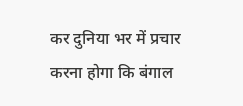कर दुनिया भर में प्रचार करना होगा कि बंगाल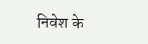निवेश के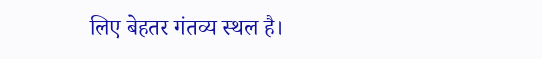लिए बेहतर गंतव्य स्थल है।